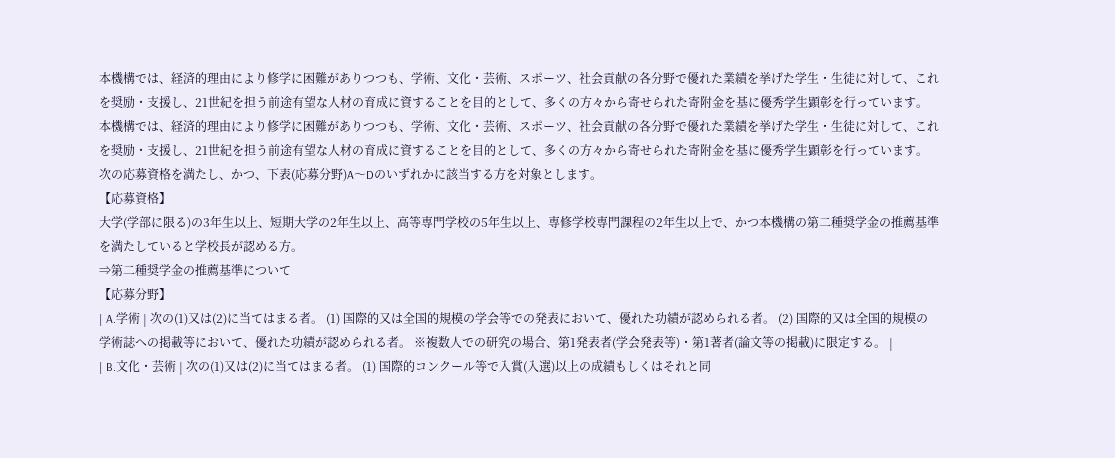本機構では、経済的理由により修学に困難がありつつも、学術、文化・芸術、スポーツ、社会貢献の各分野で優れた業績を挙げた学生・生徒に対して、これを奨励・支援し、21世紀を担う前途有望な人材の育成に資することを目的として、多くの方々から寄せられた寄附金を基に優秀学生顕彰を行っています。
本機構では、経済的理由により修学に困難がありつつも、学術、文化・芸術、スポーツ、社会貢献の各分野で優れた業績を挙げた学生・生徒に対して、これを奨励・支援し、21世紀を担う前途有望な人材の育成に資することを目的として、多くの方々から寄せられた寄附金を基に優秀学生顕彰を行っています。
次の応募資格を満たし、かつ、下表(応募分野)A〜Dのいずれかに該当する方を対象とします。
【応募資格】
大学(学部に限る)の3年生以上、短期大学の2年生以上、高等専門学校の5年生以上、専修学校専門課程の2年生以上で、かつ本機構の第二種奨学金の推薦基準を満たしていると学校長が認める方。
⇒第二種奨学金の推薦基準について
【応募分野】
| A.学術 | 次の(1)又は(2)に当てはまる者。 (1) 国際的又は全国的規模の学会等での発表において、優れた功績が認められる者。 (2) 国際的又は全国的規模の学術誌への掲載等において、優れた功績が認められる者。 ※複数人での研究の場合、第1発表者(学会発表等)・第1著者(論文等の掲載)に限定する。 |
| B.文化・芸術 | 次の(1)又は(2)に当てはまる者。 (1) 国際的コンクール等で入賞(入選)以上の成績もしくはそれと同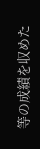等の成績を収めた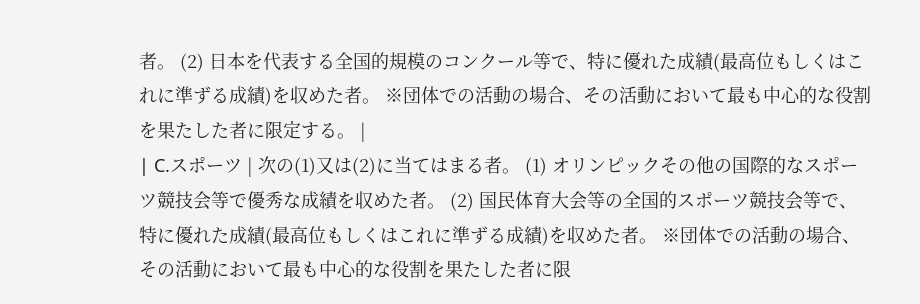者。 (2) 日本を代表する全国的規模のコンクール等で、特に優れた成績(最高位もしくはこれに準ずる成績)を収めた者。 ※団体での活動の場合、その活動において最も中心的な役割を果たした者に限定する。 |
| C.スポーツ | 次の(1)又は(2)に当てはまる者。 (1) オリンピックその他の国際的なスポーツ競技会等で優秀な成績を収めた者。 (2) 国民体育大会等の全国的スポーツ競技会等で、特に優れた成績(最高位もしくはこれに準ずる成績)を収めた者。 ※団体での活動の場合、その活動において最も中心的な役割を果たした者に限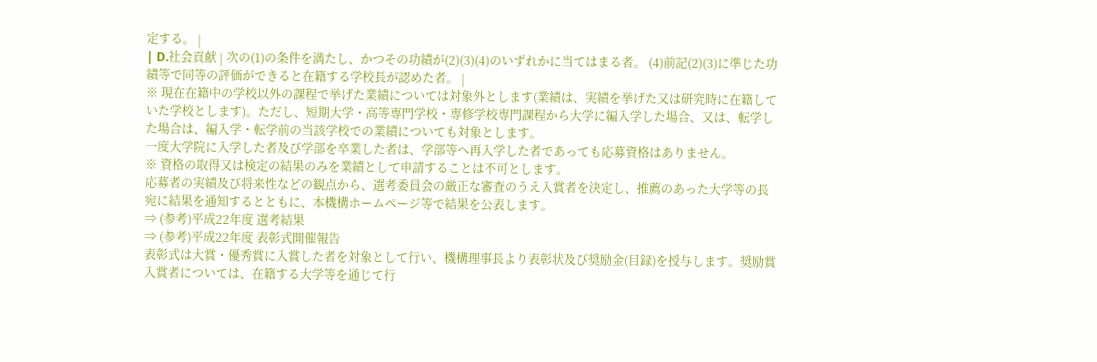定する。 |
| D.社会貢献 | 次の(1)の条件を満たし、かつその功績が(2)(3)(4)のいずれかに当てはまる者。 (4)前記(2)(3)に準じた功績等で同等の評価ができると在籍する学校長が認めた者。 |
※ 現在在籍中の学校以外の課程で挙げた業績については対象外とします(業績は、実績を挙げた又は研究時に在籍していた学校とします)。ただし、短期大学・高等専門学校・専修学校専門課程から大学に編入学した場合、又は、転学した場合は、編入学・転学前の当該学校での業績についても対象とします。
一度大学院に入学した者及び学部を卒業した者は、学部等へ再入学した者であっても応募資格はありません。
※ 資格の取得又は検定の結果のみを業績として申請することは不可とします。
応募者の実績及び将来性などの観点から、選考委員会の厳正な審査のうえ入賞者を決定し、推薦のあった大学等の長宛に結果を通知するとともに、本機構ホームページ等で結果を公表します。
⇒ (参考)平成22年度 選考結果
⇒ (参考)平成22年度 表彰式開催報告
表彰式は大賞・優秀賞に入賞した者を対象として行い、機構理事長より表彰状及び奨励金(目録)を授与します。奨励賞入賞者については、在籍する大学等を通じて行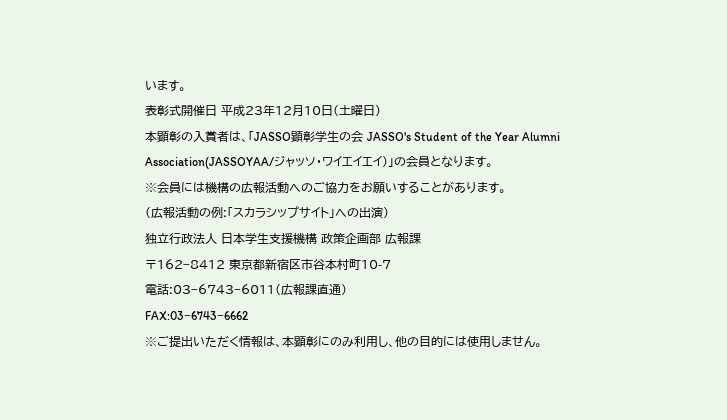います。
表彰式開催日 平成23年12月10日(土曜日)
本顕彰の入賞者は、「JASSO顕彰学生の会 JASSO's Student of the Year Alumni Association(JASSOYAA/ジャッソ・ワイエイエイ)」の会員となります。
※会員には機構の広報活動へのご協力をお願いすることがあります。
(広報活動の例:「スカラシップサイト」への出演)
独立行政法人 日本学生支援機構 政策企画部 広報課
〒162−8412 東京都新宿区市谷本村町10-7
電話:03−6743−6011(広報課直通)
FAX:03−6743−6662
※ご提出いただく情報は、本顕彰にのみ利用し、他の目的には使用しません。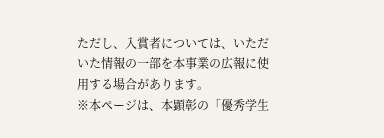ただし、入賞者については、いただいた情報の一部を本事業の広報に使用する場合があります。
※本ページは、本顕彰の「優秀学生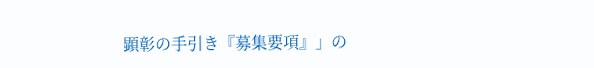顕彰の手引き『募集要項』」の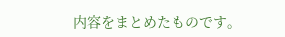内容をまとめたものです。